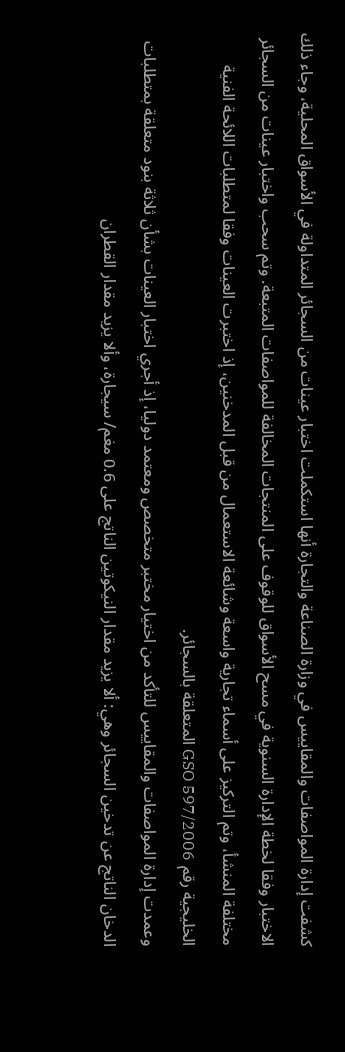كشفت إدارة المواصفات والمقاييس في وزارة الصناعة والتجارة أنها استكملت اختبار عينات من السجائر المتداولة في الأسواق المحلية، وجاء ذلك الاختبار وفقا لخطة الإدارة السنوية في مسح الأسواق للوقوف على المنتجات المخالفة للمواصفات المتبعة. وتم سحب واختبار عينات من السجائر مختلفة المنشأ، وتم التركيز على أسماء تجارية واسعة وشائعة الاستعمال من قبل المدخنين، إذ اختبرت العينات وفقا لمتطلبات اللائحة الفنية الخليجية رقم GSO 597/2006 المتعلقة بالسجائر.
وعمدت إدارة المواصفات والمقاييس للتأكد من اختيار مختبر متخصص ومعتمد دوليا، إذ أجري اختبار العينات بشأن ثلاثة بنود متعلقة بمتطلبات الدخان الناتج عن تدخين السجائر وهي: ألا يزيد مقدار النيكوتين الناتج على 0.6 مغم/ سيجارة، وألا يزيد مقدار القطران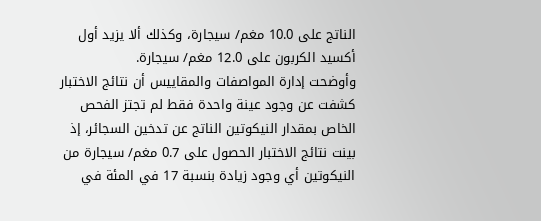الناتج على 10.0 مغم/ سيجارة، وكذلك ألا يزيد أول أكسيد الكربون على 12.0 مغم/ سيجارة.
وأوضحت إدارة المواصفات والمقاييس أن نتائج الاختبار كشفت عن وجود عينة واحدة فقط لم تجتز الفحص الخاص بمقدار النيكوتين الناتج عن تدخين السجائر، إذ بينت نتائج الاختبار الحصول على 0.7 مغم/ سيجارة من النيكوتين أي وجود زيادة بنسبة 17 في المئة في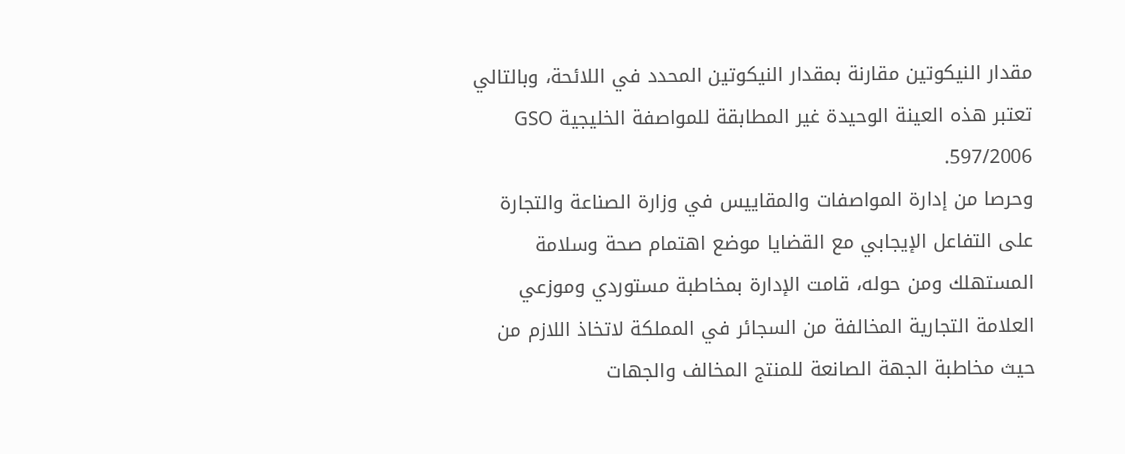مقدار النيكوتين مقارنة بمقدار النيكوتين المحدد في اللائحة، وبالتالي تعتبر هذه العينة الوحيدة غير المطابقة للمواصفة الخليجية GSO 597/2006.
وحرصا من إدارة المواصفات والمقاييس في وزارة الصناعة والتجارة على التفاعل الإيجابي مع القضايا موضع اهتمام صحة وسلامة المستهلك ومن حوله، قامت الإدارة بمخاطبة مستوردي وموزعي العلامة التجارية المخالفة من السجائر في المملكة لاتخاذ اللازم من حيث مخاطبة الجهة الصانعة للمنتج المخالف والجهات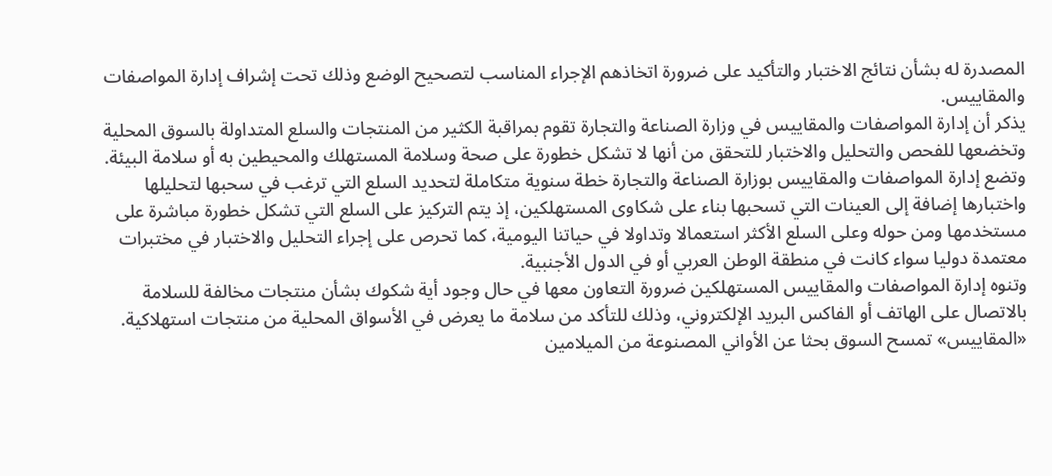المصدرة له بشأن نتائج الاختبار والتأكيد على ضرورة اتخاذهم الإجراء المناسب لتصحيح الوضع وذلك تحت إشراف إدارة المواصفات والمقاييس.
يذكر أن إدارة المواصفات والمقاييس في وزارة الصناعة والتجارة تقوم بمراقبة الكثير من المنتجات والسلع المتداولة بالسوق المحلية وتخضعها للفحص والتحليل والاختبار للتحقق من أنها لا تشكل خطورة على صحة وسلامة المستهلك والمحيطين به أو سلامة البيئة. وتضع إدارة المواصفات والمقاييس بوزارة الصناعة والتجارة خطة سنوية متكاملة لتحديد السلع التي ترغب في سحبها لتحليلها واختبارها إضافة إلى العينات التي تسحبها بناء على شكاوى المستهلكين، إذ يتم التركيز على السلع التي تشكل خطورة مباشرة على مستخدمها ومن حوله وعلى السلع الأكثر استعمالا وتداولا في حياتنا اليومية، كما تحرص على إجراء التحليل والاختبار في مختبرات معتمدة دوليا سواء كانت في منطقة الوطن العربي أو في الدول الأجنبية.
وتنوه إدارة المواصفات والمقاييس المستهلكين ضرورة التعاون معها في حال وجود أية شكوك بشأن منتجات مخالفة للسلامة بالاتصال على الهاتف أو الفاكس البريد الإلكتروني، وذلك للتأكد من سلامة ما يعرض في الأسواق المحلية من منتجات استهلاكية.
«المقاييس» تمسح السوق بحثا عن الأواني المصنوعة من الميلامين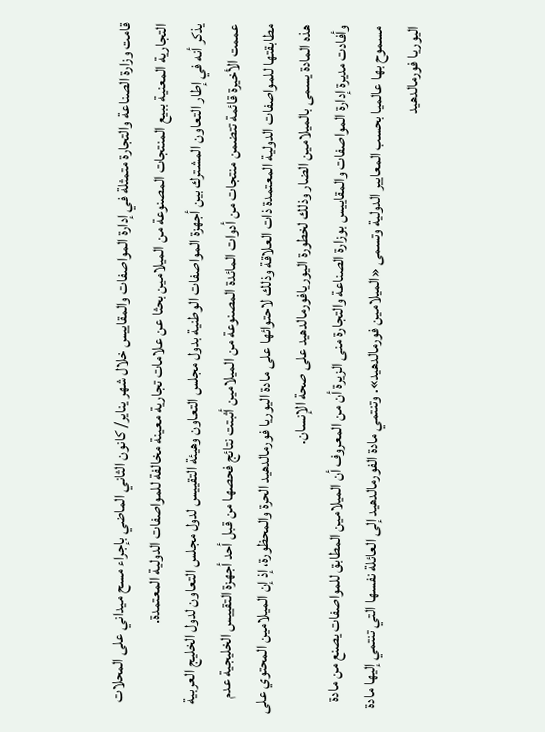قامت وزارة الصناعة والتجارة متمثلة في إدارة المواصفات والمقاييس خلال شهر يناير/ كانون الثاني الماضي بإجراء مسح ميداني على المحلات التجارية المعنية ببيع المنتجات المصنوعة من الميلامين بحثا عن علامات تجارية معينة مخالفة للمواصفات الدولية المعتمدة.
يذكر أنه في إطار التعاون المشترك بين أجهزة المواصفات الوطنية بدول مجلس التعاون وهيئة التقييس لدول مجلس التعاون لدول الخليج العربية عممت الأخيرة قائمة تتضمن منتجات من أدوات المائدة المصنوعة من الميلامين أثبتت نتائج فحصها من قبل أحد أجهزة التقييس الخليجية عدم مطابقتها للمواصفات الدولية المعتمدة ذات العلاقة وذلك لاحتوائها على مادة اليوريا فورمالدهيد الحرة والمحظورة، إذ إن الميلامين المحتوي على هذه المادة يسمى بالميلامين الضار وذلك لخطورة اليوريافورمالدهيد على صحة الإنسان.
وأفادت مديرة إدارة المواصفات والمقاييس بوزارة الصناعة والتجارة منى الزيرة أن من المعروف أن الميلامين المطابق للمواصفات يصنع من مادة مسموح بها عالميا بحسب المعايير الدولية وتسمى «الميلامين فورمالدهيد». وتنتمي مادة الفورمالدهيد إلى العائلة نفسها التي تنتمي إليها مادة اليوريا فورمالدهيد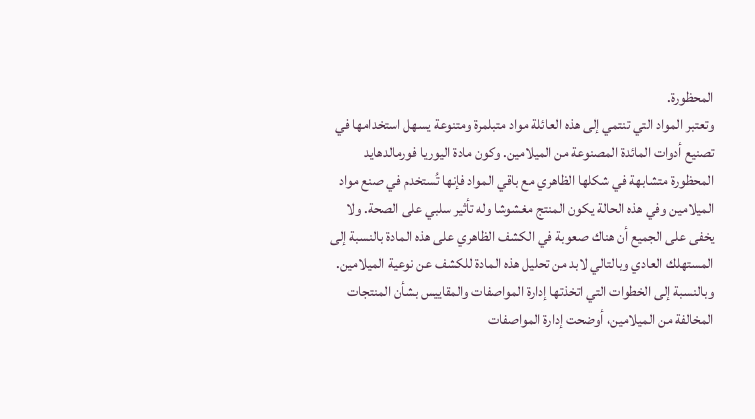المحظورة.
وتعتبر المواد التي تنتمي إلى هذه العائلة مواد متبلمرة ومتنوعة يسهل استخدامها في تصنيع أدوات المائدة المصنوعة من الميلامين. وكون مادة اليوريا فورمالدهايد المحظورة متشابهة في شكلها الظاهري مع باقي المواد فإنها تُستخدم في صنع مواد الميلامين وفي هذه الحالة يكون المنتج مغشوشا وله تأثير سلبي على الصحة. ولا يخفى على الجميع أن هناك صعوبة في الكشف الظاهري على هذه المادة بالنسبة إلى المستهلك العادي وبالتالي لابد من تحليل هذه المادة للكشف عن نوعية الميلامين.
وبالنسبة إلى الخطوات التي اتخذتها إدارة المواصفات والمقاييس بشأن المنتجات المخالفة من الميلامين، أوضحت إدارة المواصفات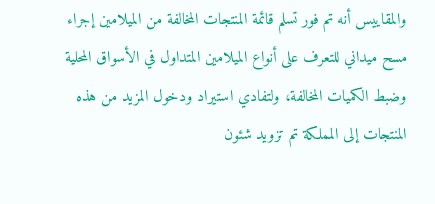والمقاييس أنه تم فور تسلم قائمة المنتجات المخالفة من الميلامين إجراء مسح ميداني للتعرف على أنواع الميلامين المتداول في الأسواق المحلية وضبط الكميات المخالفة، ولتفادي استيراد ودخول المزيد من هذه المنتجات إلى المملكة تم تزويد شئون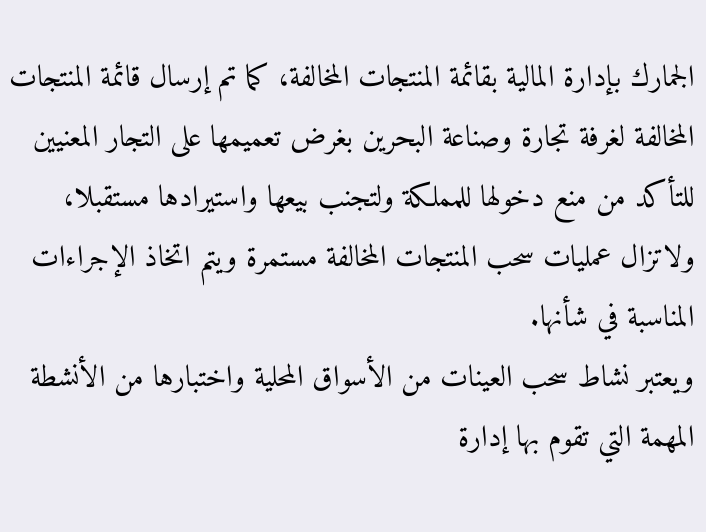الجمارك بإدارة المالية بقائمة المنتجات المخالفة، كما تم إرسال قائمة المنتجات المخالفة لغرفة تجارة وصناعة البحرين بغرض تعميمها على التجار المعنيين للتأكد من منع دخولها للمملكة ولتجنب بيعها واستيرادها مستقبلا، ولاتزال عمليات سحب المنتجات المخالفة مستمرة ويتم اتخاذ الإجراءات المناسبة في شأنها.
ويعتبر نشاط سحب العينات من الأسواق المحلية واختبارها من الأنشطة المهمة التي تقوم بها إدارة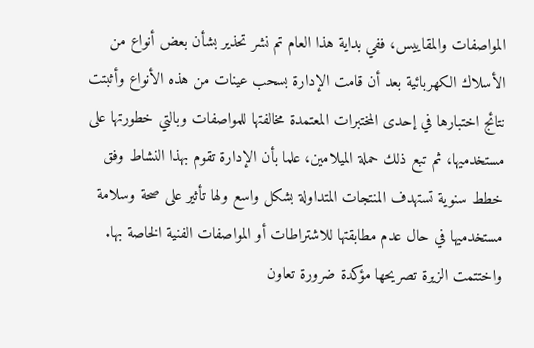المواصفات والمقاييس، ففي بداية هذا العام تم نشر تحذير بشأن بعض أنواع من الأسلاك الكهربائية بعد أن قامت الإدارة بسحب عينات من هذه الأنواع وأثبتت نتائج اختبارها في إحدى المختبرات المعتمدة مخالفتها للمواصفات وبالتي خطورتها على مستخدميها، ثم تبع ذلك حملة الميلامين، علما بأن الإدارة تقوم بهذا النشاط وفق خطط سنوية تستهدف المنتجات المتداولة بشكل واسع ولها تأثير على صحة وسلامة مستخدميها في حال عدم مطابقتها للاشتراطات أو المواصفات الفنية الخاصة بها.
واختتمت الزيرة تصريحها مؤكدة ضرورة تعاون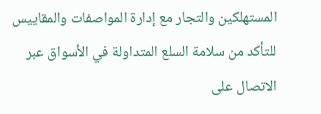المستهلكين والتجار مع إدارة المواصفات والمقاييس للتأكد من سلامة السلع المتداولة في الأسواق عبر الاتصال على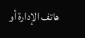هاتف الإدارة أو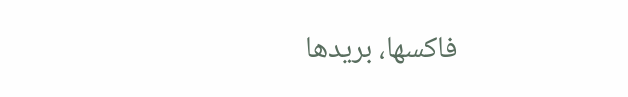فاكسها، بريدها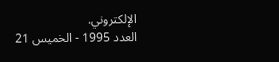الإلكتروني.
العدد 1995 - الخميس 21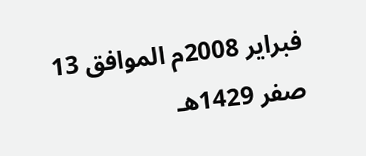فبراير 2008م الموافق 13 صفر 1429هـ